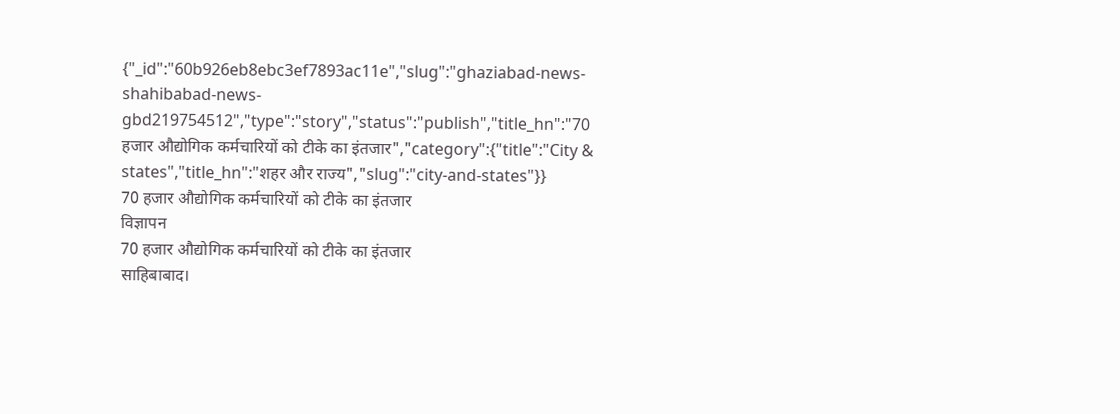{"_id":"60b926eb8ebc3ef7893ac11e","slug":"ghaziabad-news-shahibabad-news-gbd219754512","type":"story","status":"publish","title_hn":"70 हजार औद्योगिक कर्मचारियों को टीके का इंतजार","category":{"title":"City & states","title_hn":"शहर और राज्य","slug":"city-and-states"}}
70 हजार औद्योगिक कर्मचारियों को टीके का इंतजार
विज्ञापन
70 हजार औद्योगिक कर्मचारियों को टीके का इंतजार
साहिबाबाद।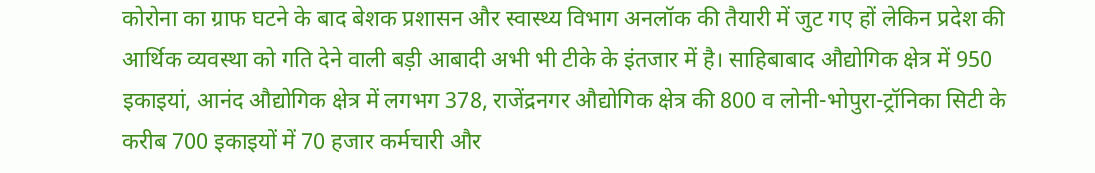कोरोना का ग्राफ घटने के बाद बेशक प्रशासन और स्वास्थ्य विभाग अनलॉक की तैयारी में जुट गए हों लेकिन प्रदेश की आर्थिक व्यवस्था को गति देने वाली बड़ी आबादी अभी भी टीके के इंतजार में है। साहिबाबाद औद्योगिक क्षेत्र में 950 इकाइयां, आनंद औद्योगिक क्षेत्र में लगभग 378, राजेंद्रनगर औद्योगिक क्षेत्र की 800 व लोनी-भोपुरा-ट्रॉनिका सिटी के करीब 700 इकाइयों में 70 हजार कर्मचारी और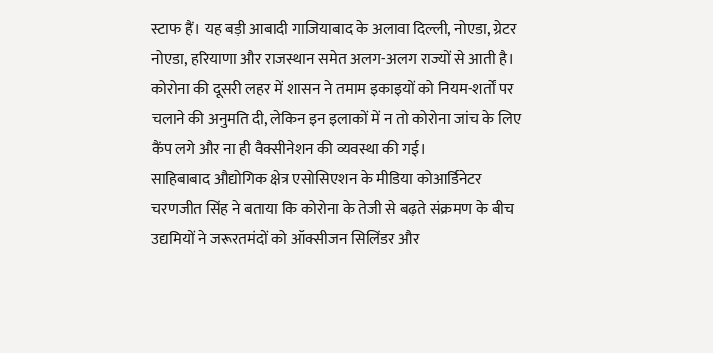स्टाफ हैं। यह बड़ी आबादी गाजियाबाद के अलावा दिल्ली, नोएडा, ग्रेटर नोएडा, हरियाणा और राजस्थान समेत अलग-अलग राज्यों से आती है। कोरोना की दूसरी लहर में शासन ने तमाम इकाइयों को नियम-शर्तों पर चलाने की अनुमति दी, लेकिन इन इलाकों में न तो कोरोना जांच के लिए कैंप लगे और ना ही वैक्सीनेशन की व्यवस्था की गई।
साहिबाबाद औद्योगिक क्षेत्र एसोसिएशन के मीडिया कोआर्डिनेटर चरणजीत सिंह ने बताया कि कोरोना के तेजी से बढ़ते संक्रमण के बीच उद्यमियों ने जरूरतमंदों को ऑक्सीजन सिलिंडर और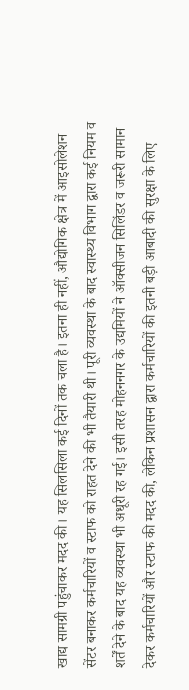खाद्य सामग्री पहुंचाकर मदद की। यह सिलसिला कई दिनों तक चला है। इतना ही नहीं, औद्योगिक क्षेत्र में आइसोलेशन सेंटर बनाकर कर्मचारियों व स्टाफ को राहत देने की भी तैयारी थी। पूरी व्यवस्था के बाद स्वास्थ्य विभाग द्वारा कई नियम व शर्तें देने के बाद यह व्यवस्था भी अधूरी रह गई। इसी तरह मोहननगर के उद्यमियों ने ऑक्सीजन सिलिंडर व जरूरी सामान देकर कर्मचारियों और स्टाफ की मदद की, लेकिन प्रशासन द्वारा कर्मचारियों की इतनी बड़ी आबादी की सुरक्षा के लिए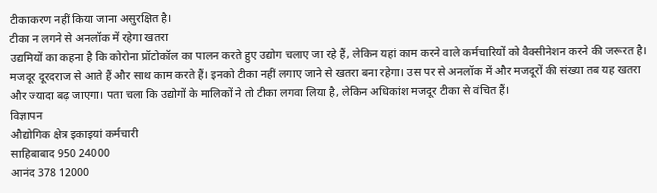टीकाकरण नहीं किया जाना असुरक्षित है।
टीका न लगने से अनलॉक में रहेगा खतरा
उद्यमियों का कहना है कि कोरोना प्रॉटोकॉल का पालन करते हुए उद्योग चलाए जा रहे हैं, लेकिन यहां काम करने वाले कर्मचारियों को वैक्सीनेशन करने की जरूरत है। मजदूर दूरदराज से आते हैं और साथ काम करते हैं। इनको टीका नहीं लगाए जाने से खतरा बना रहेगा। उस पर से अनलॉक में और मजदूरों की संख्या तब यह खतरा और ज्यादा बढ़ जाएगा। पता चला कि उद्योगों के मालिकों ने तो टीका लगवा लिया है, लेकिन अधिकांश मजदूर टीका से वंचित हैं।
विज्ञापन
औद्योगिक क्षेत्र इकाइयां कर्मचारी
साहिबाबाद 950 24000
आनंद 378 12000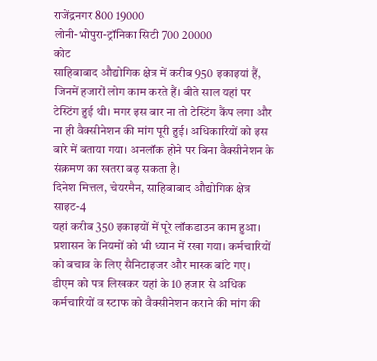राजेंद्रनगर 800 19000
लोनी-भोपुरा-ट्रॉनिका सिटी 700 20000
कोट
साहिबाबाद औद्योगिक क्षेत्र में करीब 950 इकाइयां हैं, जिनमें हजारों लोग काम करते हैं। बीते साल यहां पर टेस्टिंग हुई थी। मगर इस बार ना तो टेस्टिंग कैंप लगा और ना ही वैक्सीनेशन की मांग पूरी हुई। अधिकारियों को इस बारे में बताया गया। अनलॉक होने पर बिना वैक्सीनेशन के संक्रमण का खतरा बढ़ सकता है।
दिनेश मित्तल, चेयरमैन, साहिबाबाद औद्योगिक क्षेत्र साइट-4
यहां करीब 350 इकाइयों में पूरे लॉकडाउन काम हुआ। प्रशासन के नियमों को भी ध्यान में रखा गया। कर्मचारियों को बचाव के लिए सैनिटाइजर और मास्क बांटे गए। डीएम को पत्र लिखकर यहां के 10 हजार से अधिक कर्मचारियों व स्टाफ को वैक्सीनेशन कराने की मांग की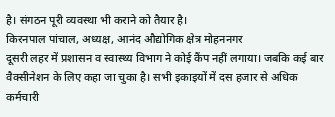है। संगठन पूरी व्यवस्था भी कराने को तैयार है।
किरनपाल पांचाल, अध्यक्ष, आनंद औद्योगिक क्षेत्र मोहननगर
दूसरी लहर में प्रशासन व स्वास्थ्य विभाग ने कोई कैंप नहीं लगाया। जबकि कई बार वैक्सीनेशन के लिए कहा जा चुका है। सभी इकाइयों में दस हजार से अधिक कर्मचारी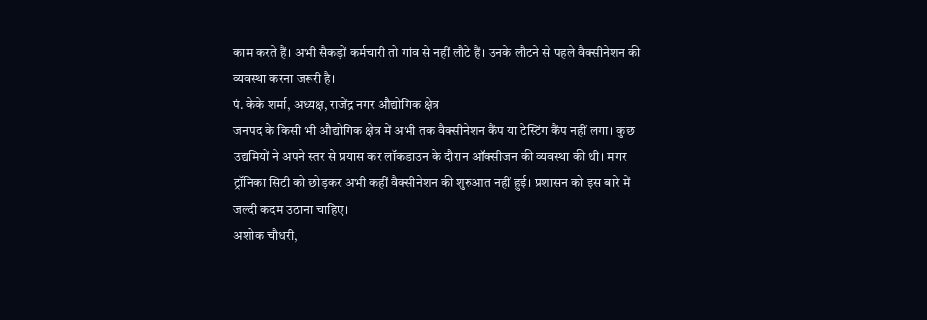काम करते हैं। अभी सैकड़ों कर्मचारी तो गांव से नहीं लौटे हैं। उनके लौटने से पहले वैक्सीनेशन की व्यवस्था करना जरूरी है।
पं. केके शर्मा, अध्यक्ष, राजेंद्र नगर औद्योगिक क्षेत्र
जनपद के किसी भी औद्योगिक क्षेत्र में अभी तक वैक्सीनेशन कैंप या टेस्टिंग कैंप नहीं लगा। कुछ उद्यमियों ने अपने स्तर से प्रयास कर लॉकडाउन के दौरान ऑक्सीजन की व्यवस्था की थी। मगर ट्रॉनिका सिटी को छोड़कर अभी कहीं वैक्सीनेशन की शुरुआत नहीं हुई। प्रशासन को इस बारे में जल्दी कदम उठाना चाहिए।
अशोक चौधरी,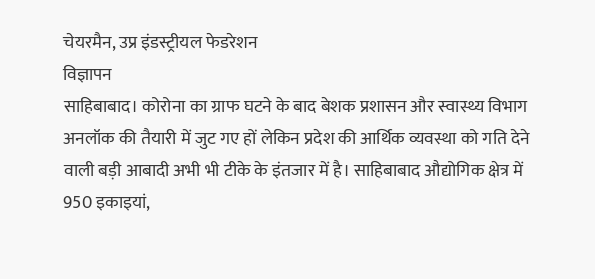चेयरमैन, उप्र इंडस्ट्रीयल फेडरेशन
विज्ञापन
साहिबाबाद। कोरोना का ग्राफ घटने के बाद बेशक प्रशासन और स्वास्थ्य विभाग अनलॉक की तैयारी में जुट गए हों लेकिन प्रदेश की आर्थिक व्यवस्था को गति देने वाली बड़ी आबादी अभी भी टीके के इंतजार में है। साहिबाबाद औद्योगिक क्षेत्र में 950 इकाइयां,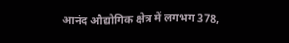आनंद औद्योगिक क्षेत्र में लगभग 378,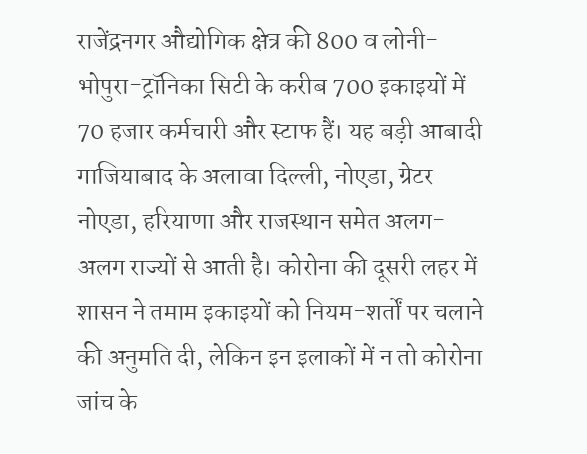राजेंद्रनगर औद्योगिक क्षेत्र की 800 व लोनी-भोपुरा-ट्रॉनिका सिटी के करीब 700 इकाइयों में 70 हजार कर्मचारी और स्टाफ हैं। यह बड़ी आबादी गाजियाबाद के अलावा दिल्ली, नोएडा, ग्रेटर नोएडा, हरियाणा और राजस्थान समेत अलग-अलग राज्यों से आती है। कोरोना की दूसरी लहर में शासन ने तमाम इकाइयों को नियम-शर्तों पर चलाने की अनुमति दी, लेकिन इन इलाकों में न तो कोरोना जांच के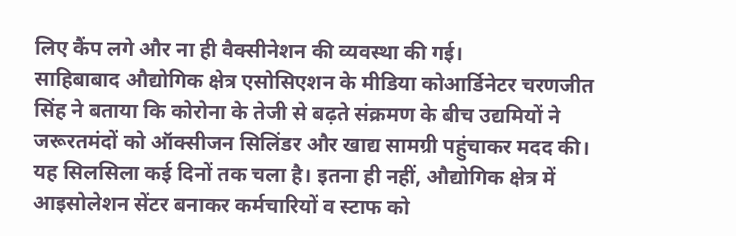लिए कैंप लगे और ना ही वैक्सीनेशन की व्यवस्था की गई।
साहिबाबाद औद्योगिक क्षेत्र एसोसिएशन के मीडिया कोआर्डिनेटर चरणजीत सिंह ने बताया कि कोरोना के तेजी से बढ़ते संक्रमण के बीच उद्यमियों ने जरूरतमंदों को ऑक्सीजन सिलिंडर और खाद्य सामग्री पहुंचाकर मदद की। यह सिलसिला कई दिनों तक चला है। इतना ही नहीं, औद्योगिक क्षेत्र में आइसोलेशन सेंटर बनाकर कर्मचारियों व स्टाफ को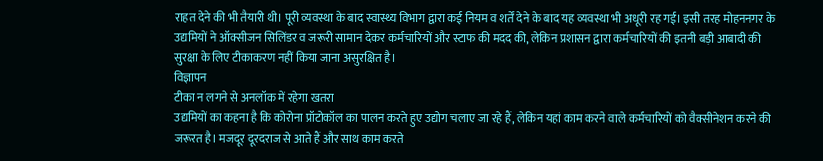राहत देने की भी तैयारी थी। पूरी व्यवस्था के बाद स्वास्थ्य विभाग द्वारा कई नियम व शर्तें देने के बाद यह व्यवस्था भी अधूरी रह गई। इसी तरह मोहननगर के उद्यमियों ने ऑक्सीजन सिलिंडर व जरूरी सामान देकर कर्मचारियों और स्टाफ की मदद की, लेकिन प्रशासन द्वारा कर्मचारियों की इतनी बड़ी आबादी की सुरक्षा के लिए टीकाकरण नहीं किया जाना असुरक्षित है।
विज्ञापन
टीका न लगने से अनलॉक में रहेगा खतरा
उद्यमियों का कहना है कि कोरोना प्रॉटोकॉल का पालन करते हुए उद्योग चलाए जा रहे हैं, लेकिन यहां काम करने वाले कर्मचारियों को वैक्सीनेशन करने की जरूरत है। मजदूर दूरदराज से आते हैं और साथ काम करते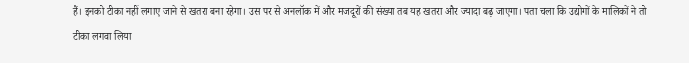हैं। इनको टीका नहीं लगाए जाने से खतरा बना रहेगा। उस पर से अनलॉक में और मजदूरों की संख्या तब यह खतरा और ज्यादा बढ़ जाएगा। पता चला कि उद्योगों के मालिकों ने तो टीका लगवा लिया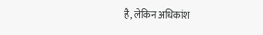है, लेकिन अधिकांश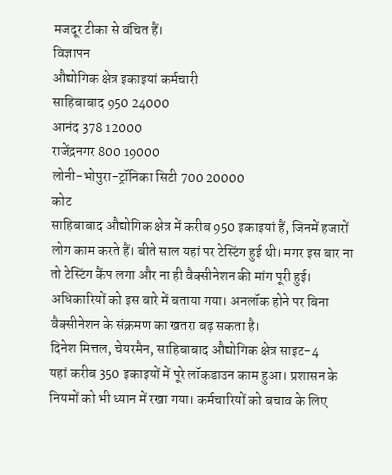मजदूर टीका से वंचित हैं।
विज्ञापन
औद्योगिक क्षेत्र इकाइयां कर्मचारी
साहिबाबाद 950 24000
आनंद 378 12000
राजेंद्रनगर 800 19000
लोनी-भोपुरा-ट्रॉनिका सिटी 700 20000
कोट
साहिबाबाद औद्योगिक क्षेत्र में करीब 950 इकाइयां हैं, जिनमें हजारों लोग काम करते हैं। बीते साल यहां पर टेस्टिंग हुई थी। मगर इस बार ना तो टेस्टिंग कैंप लगा और ना ही वैक्सीनेशन की मांग पूरी हुई। अधिकारियों को इस बारे में बताया गया। अनलॉक होने पर बिना वैक्सीनेशन के संक्रमण का खतरा बढ़ सकता है।
दिनेश मित्तल, चेयरमैन, साहिबाबाद औद्योगिक क्षेत्र साइट-4
यहां करीब 350 इकाइयों में पूरे लॉकडाउन काम हुआ। प्रशासन के नियमों को भी ध्यान में रखा गया। कर्मचारियों को बचाव के लिए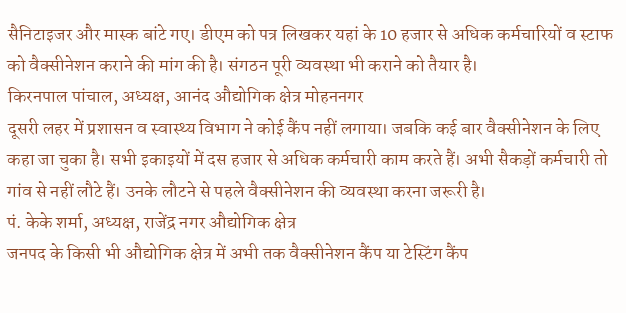सैनिटाइजर और मास्क बांटे गए। डीएम को पत्र लिखकर यहां के 10 हजार से अधिक कर्मचारियों व स्टाफ को वैक्सीनेशन कराने की मांग की है। संगठन पूरी व्यवस्था भी कराने को तैयार है।
किरनपाल पांचाल, अध्यक्ष, आनंद औद्योगिक क्षेत्र मोहननगर
दूसरी लहर में प्रशासन व स्वास्थ्य विभाग ने कोई कैंप नहीं लगाया। जबकि कई बार वैक्सीनेशन के लिए कहा जा चुका है। सभी इकाइयों में दस हजार से अधिक कर्मचारी काम करते हैं। अभी सैकड़ों कर्मचारी तो गांव से नहीं लौटे हैं। उनके लौटने से पहले वैक्सीनेशन की व्यवस्था करना जरूरी है।
पं. केके शर्मा, अध्यक्ष, राजेंद्र नगर औद्योगिक क्षेत्र
जनपद के किसी भी औद्योगिक क्षेत्र में अभी तक वैक्सीनेशन कैंप या टेस्टिंग कैंप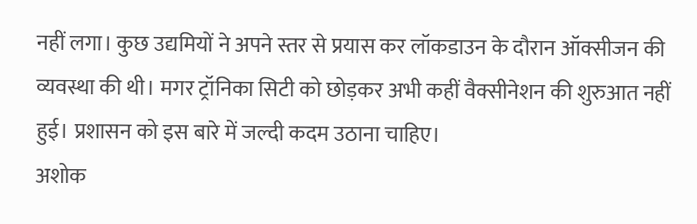नहीं लगा। कुछ उद्यमियों ने अपने स्तर से प्रयास कर लॉकडाउन के दौरान ऑक्सीजन की व्यवस्था की थी। मगर ट्रॉनिका सिटी को छोड़कर अभी कहीं वैक्सीनेशन की शुरुआत नहीं हुई। प्रशासन को इस बारे में जल्दी कदम उठाना चाहिए।
अशोक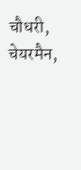चौधरी, चेयरमैन,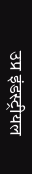उप्र इंडस्ट्रीयल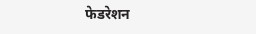फेडरेशन